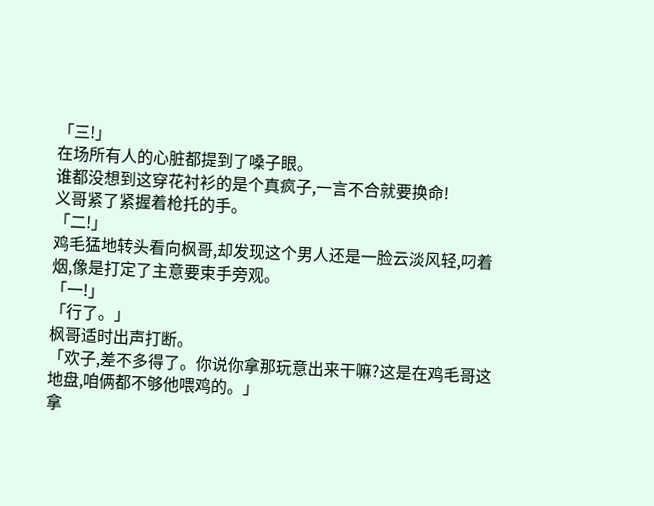「三!」
在场所有人的心脏都提到了嗓子眼。
谁都没想到这穿花衬衫的是个真疯子,一言不合就要换命!
义哥紧了紧握着枪托的手。
「二!」
鸡毛猛地转头看向枫哥,却发现这个男人还是一脸云淡风轻,叼着烟,像是打定了主意要束手旁观。
「一!」
「行了。」
枫哥适时出声打断。
「欢子,差不多得了。你说你拿那玩意出来干嘛?这是在鸡毛哥这地盘,咱俩都不够他喂鸡的。」
拿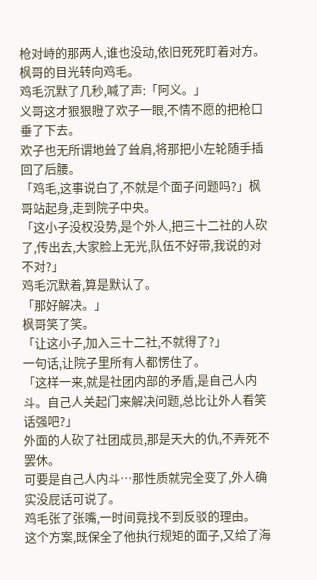枪对峙的那两人,谁也没动,依旧死死盯着对方。
枫哥的目光转向鸡毛。
鸡毛沉默了几秒,喊了声:「阿义。」
义哥这才狠狠瞪了欢子一眼,不情不愿的把枪口垂了下去。
欢子也无所谓地耸了耸肩,将那把小左轮随手插回了后腰。
「鸡毛,这事说白了,不就是个面子问题吗?」枫哥站起身,走到院子中央。
「这小子没权没势,是个外人,把三十二社的人砍了,传出去,大家脸上无光,队伍不好带,我说的对不对?」
鸡毛沉默着,算是默认了。
「那好解决。」
枫哥笑了笑。
「让这小子,加入三十二社,不就得了?」
一句话,让院子里所有人都愣住了。
「这样一来,就是社团内部的矛盾,是自己人内斗。自己人关起门来解决问题,总比让外人看笑话强吧?」
外面的人砍了社团成员,那是天大的仇,不弄死不罢休。
可要是自己人内斗…那性质就完全变了,外人确实没屁话可说了。
鸡毛张了张嘴,一时间竟找不到反驳的理由。
这个方案,既保全了他执行规矩的面子,又给了海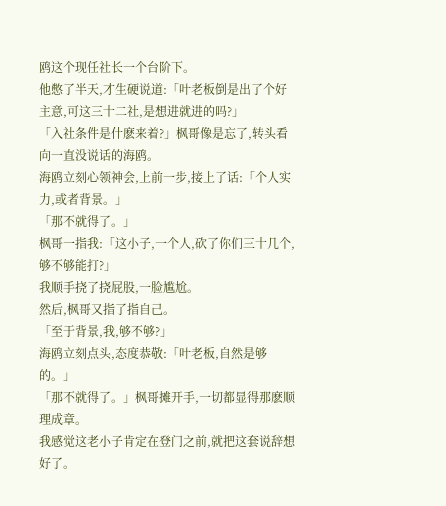鸥这个现任社长一个台阶下。
他憋了半天,才生硬说道:「叶老板倒是出了个好主意,可这三十二社,是想进就进的吗?」
「入社条件是什麽来着?」枫哥像是忘了,转头看向一直没说话的海鸥。
海鸥立刻心领神会,上前一步,接上了话:「个人实力,或者背景。」
「那不就得了。」
枫哥一指我:「这小子,一个人,砍了你们三十几个,够不够能打?」
我顺手挠了挠屁股,一脸尴尬。
然后,枫哥又指了指自己。
「至于背景,我,够不够?」
海鸥立刻点头,态度恭敬:「叶老板,自然是够的。」
「那不就得了。」枫哥摊开手,一切都显得那麽顺理成章。
我感觉这老小子肯定在登门之前,就把这套说辞想好了。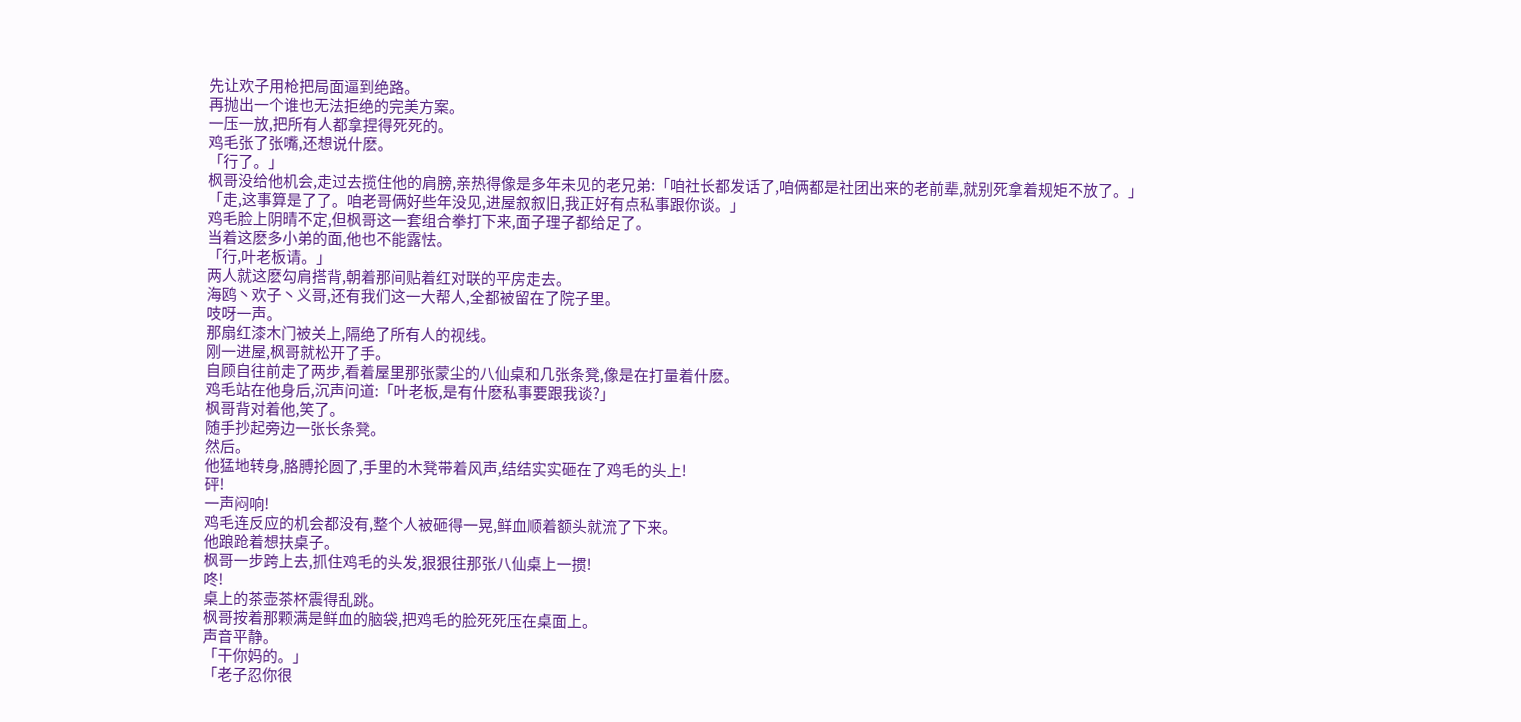先让欢子用枪把局面逼到绝路。
再抛出一个谁也无法拒绝的完美方案。
一压一放,把所有人都拿捏得死死的。
鸡毛张了张嘴,还想说什麽。
「行了。」
枫哥没给他机会,走过去揽住他的肩膀,亲热得像是多年未见的老兄弟:「咱社长都发话了,咱俩都是社团出来的老前辈,就别死拿着规矩不放了。」
「走,这事算是了了。咱老哥俩好些年没见,进屋叙叙旧,我正好有点私事跟你谈。」
鸡毛脸上阴晴不定,但枫哥这一套组合拳打下来,面子理子都给足了。
当着这麽多小弟的面,他也不能露怯。
「行,叶老板请。」
两人就这麽勾肩搭背,朝着那间贴着红对联的平房走去。
海鸥丶欢子丶义哥,还有我们这一大帮人,全都被留在了院子里。
吱呀一声。
那扇红漆木门被关上,隔绝了所有人的视线。
刚一进屋,枫哥就松开了手。
自顾自往前走了两步,看着屋里那张蒙尘的八仙桌和几张条凳,像是在打量着什麽。
鸡毛站在他身后,沉声问道:「叶老板,是有什麽私事要跟我谈?」
枫哥背对着他,笑了。
随手抄起旁边一张长条凳。
然后。
他猛地转身,胳膊抡圆了,手里的木凳带着风声,结结实实砸在了鸡毛的头上!
砰!
一声闷响!
鸡毛连反应的机会都没有,整个人被砸得一晃,鲜血顺着额头就流了下来。
他踉跄着想扶桌子。
枫哥一步跨上去,抓住鸡毛的头发,狠狠往那张八仙桌上一掼!
咚!
桌上的茶壶茶杯震得乱跳。
枫哥按着那颗满是鲜血的脑袋,把鸡毛的脸死死压在桌面上。
声音平静。
「干你妈的。」
「老子忍你很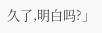久了,明白吗?」